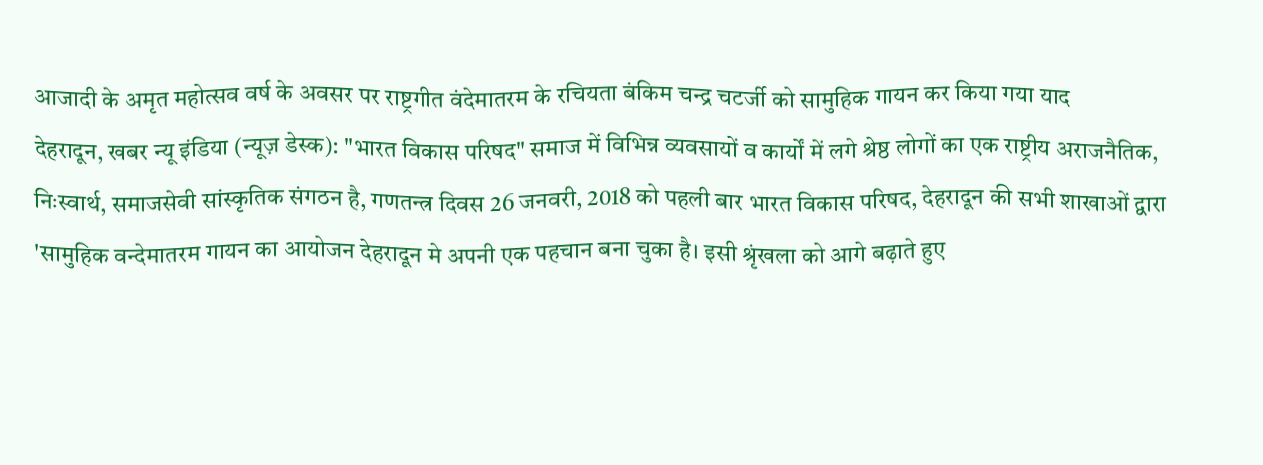आजादी के अमृत महोत्सव वर्ष के अवसर पर राष्ट्रगीत वंदेमातरम के रचियता बंकिम चन्द्र चटर्जी को सामुहिक गायन कर किया गया याद
देहरादून, खबर न्यू इंडिया (न्यूज़ डेस्क): "भारत विकास परिषद" समाज में विभिन्न व्यवसायों व कार्यों में लगे श्रेष्ठ लोगों का एक राष्ट्रीय अराजनैतिक, निःस्वार्थ, समाजसेवी सांस्कृतिक संगठन है, गणतन्त्र दिवस 26 जनवरी, 2018 को पहली बार भारत विकास परिषद, देहरादून की सभी शाखाओं द्वारा 'सामुहिक वन्देमातरम गायन का आयोजन देहरादून मे अपनी एक पहचान बना चुका है। इसी श्रृंखला को आगे बढ़ाते हुए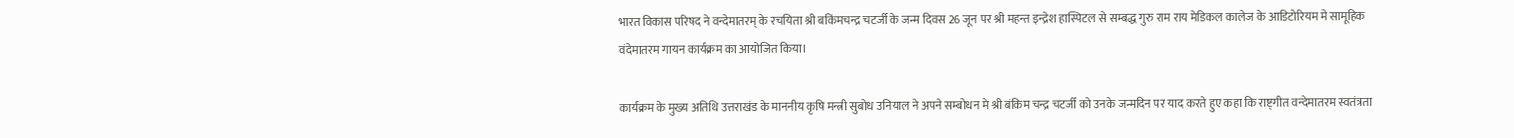भारत विकास परिषद ने वन्देमातरम् के रचयिता श्री बकिंमचन्द्र चटर्जी के जन्म दिवस 26 जून पर श्री महन्त इन्द्रेश हास्पिटल से सम्बद्ध गुरु राम राय मेडिकल कालेज के आडिटोरियम मे सामूहिक वंदेमातरम गायन कार्यक्रम का आयोजित किया।

कार्यक्रम के मुख्य अतिथि उत्तराखंड के माननीय कृषि मन्त्री सुबोध उनियाल ने अपने सम्बोधन मे श्री बंकिम चन्द्र चटर्जी को उनके जन्मदिन पर याद करते हुए कहा कि राष्ट्गीत वन्देमातरम स्वतंत्रता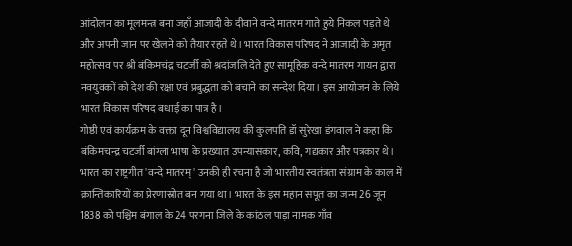आंदोलन का मूलमन्त्र बना जहाँ आजादी के दीवाने वन्दे मातरम गाते हुये निकल पड़ते थे और अपनी जान पर खेलने को तैयार रहते थे। भारत विकास परिषद ने आजादी के अमृत महोत्सव पर श्री बंकिमचंद्र चटर्जी को श्रदांजलि देते हुए सामूहिक वन्दे मातरम गायन द्वारा नवयुवकों को देश की रक्षा एवं प्रबुद्धता को बचाने का सन्देश दिया। इस आयोजन के लिये भारत विकास परिषद बधाई का पात्र है।
गोष्ठी एवं कार्यक्रम के वक्ता दून विश्वविद्यालय की कुलपति डॉ सुरेखा डंगवाल ने कहा कि बंकिमचन्द्र चटर्जी बांग्ला भाषा के प्रख्यात उपन्यासकार, कवि, गद्यकार और पत्रकार थे। भारत का राष्ट्रगीत 'वन्दे मातरम्' उनकी ही रचना है जो भारतीय स्वतंत्रता संग्राम के काल में क्रान्तिकारियों का प्रेरणास्रोत बन गया था। भारत के इस महान सपूत का जन्म 26 जून 1838 को पश्चिम बंगाल के 24 परगना जिले के कांठल पाड़ा नामक गाँव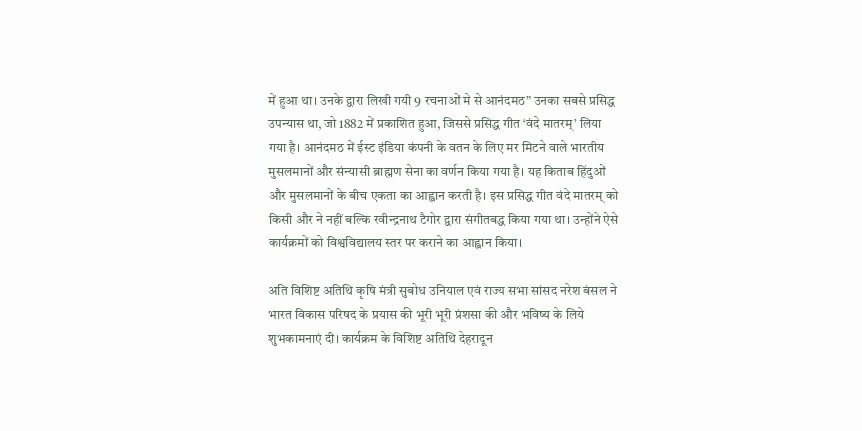में हुआ था। उनके द्वारा लिखी गयी 9 रचनाओं मे से आनंदमठ” उनका सबसे प्रसिद्ध उपन्यास था, जो 1882 में प्रकाशित हुआ, जिससे प्रसिद्ध गीत ‘वंदे मातरम्’ लिया गया है। आनंदमठ में ईस्ट इंडिया कंपनी के वतन के लिए मर मिटने वाले भारतीय मुसलमानों और संन्यासी ब्राह्मण सेना का वर्णन किया गया है। यह किताब हिंदुओं और मुसलमानों के बीच एकता का आह्वान करती है। इस प्रसिद्ध गीत वंदे मातरम् को किसी और ने नहीं बल्कि रवीन्द्रनाथ टैगोर द्वारा संगीतबद्ध किया गया था। उन्होंने ऐसे कार्यक्रमों को विश्वविद्यालय स्तर पर कराने का आह्वान किया।

अति विशिष्ट अतिथि कृषि मंत्री सुबोध उनियाल एवं राज्य सभा सांसद नरेश बंसल ने भारत विकास परिषद के प्रयास की भूरी भूरी प्रंशसा की और भविष्य के लिये शुभकामनाएं दी। कार्यक्रम के विशिष्ट अतिथि देहरादून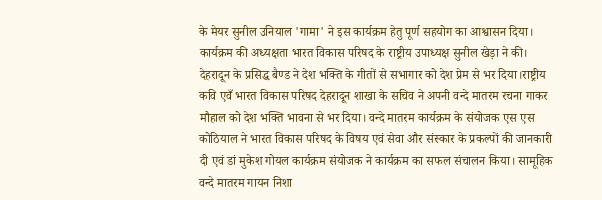के मेयर सुनील उनियाल 'गामा' ने इस कार्यक्रम हेतु पूर्ण सहयोग का आश्वासन दिया। कार्यक्रम की अध्यक्षता भारत विकास परिषद के राष्ट्रीय उपाध्यक्ष सुनील खेड़ा ने की। देहरादून के प्रसिद्ध बैण्ड ने देश भक्ति के गीतों से सभागार को देश प्रेम से भर दिया।राष्ट्रीय कवि एवँ भारत विकास परिषद देहरादून शाखा के सचिव ने अपनी वन्दे मातरम रचना गाकर मौहाल को देश भक्ति भावना से भर दिया। वन्दे मातरम कार्यक्रम के संयोजक एस एस कोठियाल ने भारत विकास परिषद के विषय एवं सेवा और संस्कार के प्रकल्पों की जानकारी दी एवं डां मुकेश गोयल कार्यक्रम संयोजक ने कार्यक्रम का सफल संचालन किया। सामूहिक वन्दे मातरम गायन निशा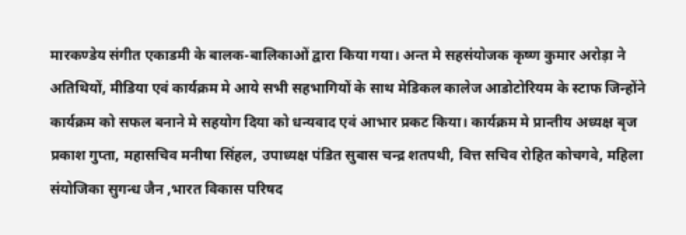मारकण्डेय संगीत एकाडमी के बालक-बालिकाओं द्वारा किया गया। अन्त मे सहसंयोजक कृष्ण कुमार अरोड़ा ने अतिथियों, मीडिया एवं कार्यक्रम मे आये सभी सहभागियों के साथ मेडिकल कालेज आडोटोरियम के स्टाफ जिन्होंने कार्यक्रम को सफल बनाने मे सहयोग दिया को धन्यवाद एवं आभार प्रकट किया। कार्यक्रम मे प्रान्तीय अध्यक्ष बृज प्रकाश गुप्ता, महासचिव मनीषा सिंहल, उपाध्यक्ष पंडित सुबास चन्द्र शतपथी, वित्त सचिव रोहित कोचगवे, महिला संयोजिका सुगन्ध जैन ,भारत विकास परिषद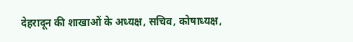देहरादून की शाखाओं के अध्यक्ष, सचिव, कोषाध्यक्ष,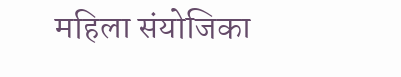महिला संयोजिका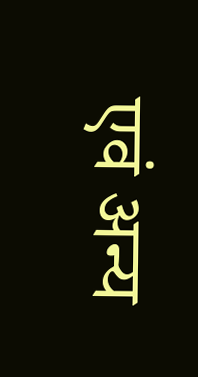एवं अन्य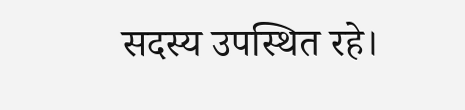सदस्य उपस्थित रहे।